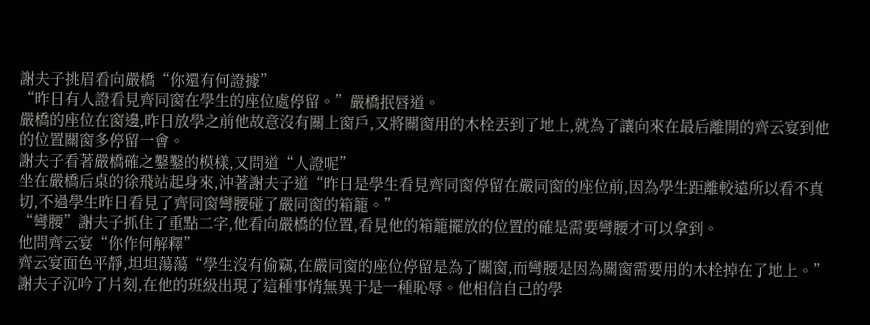謝夫子挑眉看向嚴橋“你還有何證據”
“昨日有人證看見齊同窗在學生的座位處停留。”嚴橋抿唇道。
嚴橋的座位在窗邊,昨日放學之前他故意沒有關上窗戶,又將關窗用的木栓丟到了地上,就為了讓向來在最后離開的齊云宴到他的位置關窗多停留一會。
謝夫子看著嚴橋確之鑿鑿的模樣,又問道“人證呢”
坐在嚴橋后桌的徐飛站起身來,沖著謝夫子道“昨日是學生看見齊同窗停留在嚴同窗的座位前,因為學生距離較遠所以看不真切,不過學生昨日看見了齊同窗彎腰碰了嚴同窗的箱籠。”
“彎腰”謝夫子抓住了重點二字,他看向嚴橋的位置,看見他的箱籠擺放的位置的確是需要彎腰才可以拿到。
他問齊云宴“你作何解釋”
齊云宴面色平靜,坦坦蕩蕩“學生沒有偷竊,在嚴同窗的座位停留是為了關窗,而彎腰是因為關窗需要用的木栓掉在了地上。”
謝夫子沉吟了片刻,在他的班級出現了這種事情無異于是一種恥辱。他相信自己的學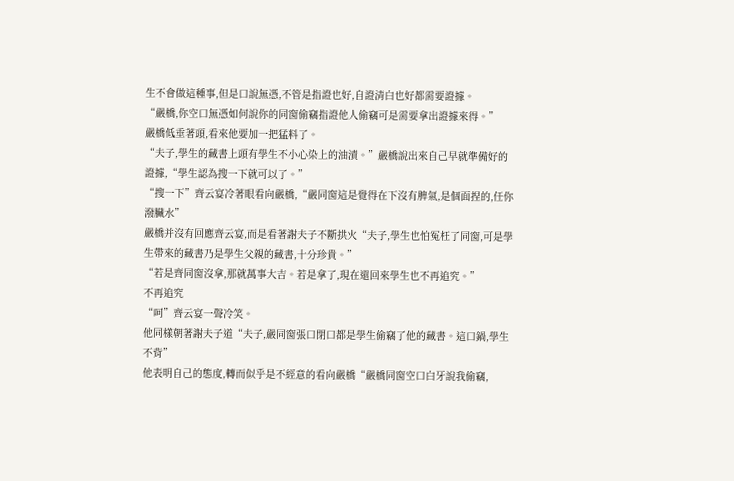生不會做這種事,但是口說無憑,不管是指證也好,自證清白也好都需要證據。
“嚴橋,你空口無憑如何說你的同窗偷竊指證他人偷竊可是需要拿出證據來得。”
嚴橋低垂著頭,看來他要加一把猛料了。
“夫子,學生的藏書上頭有學生不小心染上的油漬。”嚴橋說出來自己早就準備好的證據,“學生認為搜一下就可以了。”
“搜一下”齊云宴冷著眼看向嚴橋,“嚴同窗這是覺得在下沒有脾氣,是個面捏的,任你潑臟水”
嚴橋并沒有回應齊云宴,而是看著謝夫子不斷拱火“夫子,學生也怕冤枉了同窗,可是學生帶來的藏書乃是學生父親的藏書,十分珍貴。”
“若是齊同窗沒拿,那就萬事大吉。若是拿了,現在還回來學生也不再追究。”
不再追究
“呵”齊云宴一聲冷笑。
他同樣朝著謝夫子道“夫子,嚴同窗張口閉口都是學生偷竊了他的藏書。這口鍋,學生不背”
他表明自己的態度,轉而似乎是不經意的看向嚴橋“嚴橋同窗空口白牙說我偷竊,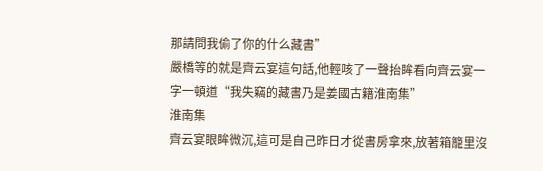那請問我偷了你的什么藏書”
嚴橋等的就是齊云宴這句話,他輕咳了一聲抬眸看向齊云宴一字一頓道“我失竊的藏書乃是姜國古籍淮南集”
淮南集
齊云宴眼眸微沉,這可是自己昨日才從書房拿來,放著箱籠里沒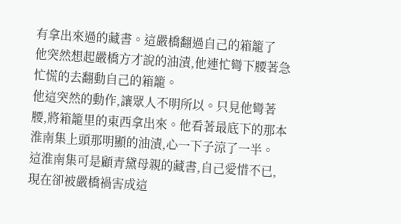有拿出來過的藏書。這嚴橋翻過自己的箱籠了
他突然想起嚴橋方才說的油漬,他連忙彎下腰著急忙慌的去翻動自己的箱籠。
他這突然的動作,讓眾人不明所以。只見他彎著腰,將箱籠里的東西拿出來。他看著最底下的那本淮南集上頭那明顯的油漬,心一下子涼了一半。
這淮南集可是顧青黛母親的藏書,自己愛惜不已,現在卻被嚴橋禍害成這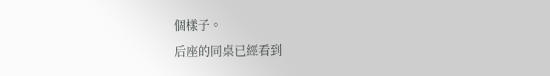個樣子。
后座的同桌已經看到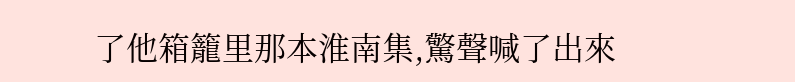了他箱籠里那本淮南集,驚聲喊了出來